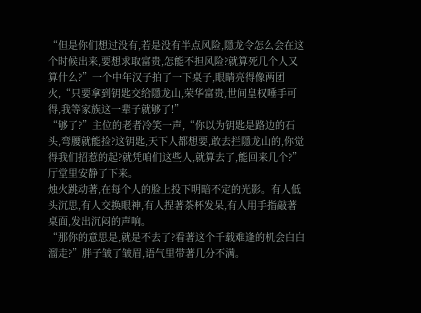“但是你们想过没有,若是没有半点风险,隱龙令怎么会在这个时候出来,要想求取富贵,怎能不担风险?就算死几个人又算什么?”一个中年汉子拍了一下桌子,眼睛亮得像两团火,“只要拿到钥匙交给隱龙山,荣华富贵,世间皇权唾手可得,我等家族这一辈子就够了!”
“够了?”主位的老者冷笑一声,“你以为钥匙是路边的石头,弯腰就能捡?这钥匙,天下人都想要,敢去拦隱龙山的,你觉得我们招惹的起?就凭咱们这些人,就算去了,能回来几个?”
厅堂里安静了下来。
烛火跳动著,在每个人的脸上投下明暗不定的光影。有人低头沉思,有人交换眼神,有人捏著茶杯发呆,有人用手指敲著桌面,发出沉闷的声响。
“那你的意思是,就是不去了?看著这个千载难逢的机会白白溜走?”胖子皱了皱眉,语气里带著几分不满。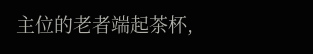主位的老者端起茶杯,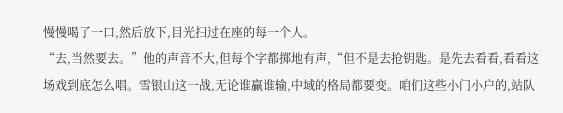慢慢喝了一口,然后放下,目光扫过在座的每一个人。
“去,当然要去。”他的声音不大,但每个字都掷地有声,“但不是去抢钥匙。是先去看看,看看这场戏到底怎么唱。雪银山这一战,无论谁贏谁输,中域的格局都要变。咱们这些小门小户的,站队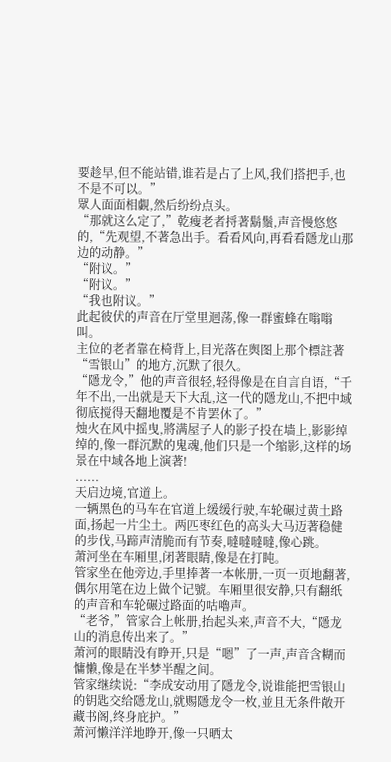要趁早,但不能站错,谁若是占了上风,我们搭把手,也不是不可以。”
眾人面面相覷,然后纷纷点头。
“那就这么定了,”乾瘦老者捋著鬍鬚,声音慢悠悠的,“先观望,不著急出手。看看风向,再看看隱龙山那边的动静。”
“附议。”
“附议。”
“我也附议。”
此起彼伏的声音在厅堂里迴荡,像一群蜜蜂在嗡嗡叫。
主位的老者靠在椅背上,目光落在舆图上那个標註著“雪银山”的地方,沉默了很久。
“隱龙令,”他的声音很轻,轻得像是在自言自语,“千年不出,一出就是天下大乱,这一代的隱龙山,不把中域彻底搅得天翻地覆是不肯罢休了。”
烛火在风中摇曳,將满屋子人的影子投在墙上,影影绰绰的,像一群沉默的鬼魂,他们只是一个缩影,这样的场景在中域各地上演著!
......
天启边境,官道上。
一辆黑色的马车在官道上缓缓行驶,车轮碾过黄土路面,扬起一片尘土。两匹枣红色的高头大马迈著稳健的步伐,马蹄声清脆而有节奏,噠噠噠噠,像心跳。
萧河坐在车厢里,闭著眼睛,像是在打盹。
管家坐在他旁边,手里捧著一本帐册,一页一页地翻著,偶尔用笔在边上做个记號。车厢里很安静,只有翻纸的声音和车轮碾过路面的咕嚕声。
“老爷,”管家合上帐册,抬起头来,声音不大,“隱龙山的消息传出来了。”
萧河的眼睛没有睁开,只是“嗯”了一声,声音含糊而慵懒,像是在半梦半醒之间。
管家继续说:“李成安动用了隱龙令,说谁能把雪银山的钥匙交给隱龙山,就赐隱龙令一枚,並且无条件敞开藏书阁,终身庇护。”
萧河懒洋洋地睁开,像一只晒太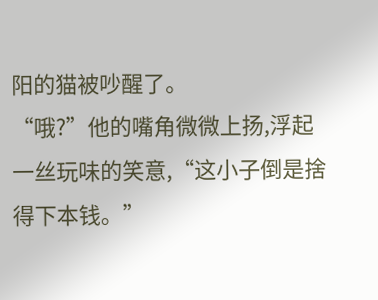阳的猫被吵醒了。
“哦?”他的嘴角微微上扬,浮起一丝玩味的笑意,“这小子倒是捨得下本钱。”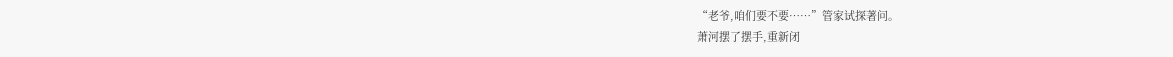“老爷,咱们要不要……”管家试探著问。
萧河摆了摆手,重新闭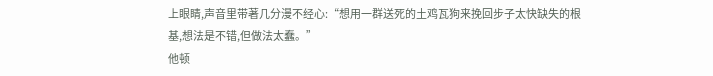上眼睛,声音里带著几分漫不经心:“想用一群送死的土鸡瓦狗来挽回步子太快缺失的根基,想法是不错,但做法太蠢。”
他顿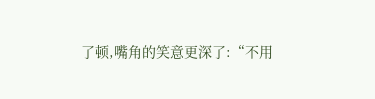了顿,嘴角的笑意更深了:“不用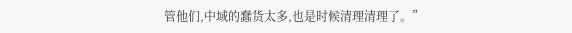管他们,中域的蠢货太多,也是时候清理清理了。”